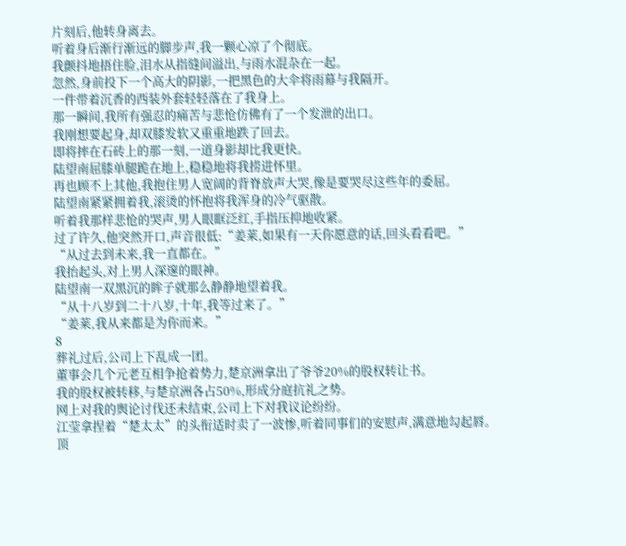片刻后,他转身离去。
听着身后渐行渐远的脚步声,我一颗心凉了个彻底。
我颤抖地捂住脸,泪水从指缝间溢出,与雨水混杂在一起。
忽然,身前投下一个高大的阴影,一把黑色的大伞将雨幕与我隔开。
一件带着沉香的西装外套轻轻落在了我身上。
那一瞬间,我所有强忍的痛苦与悲怆仿佛有了一个发泄的出口。
我刚想要起身,却双膝发软又重重地跌了回去。
即将摔在石砖上的那一刻,一道身影却比我更快。
陆望南屈膝单腿跪在地上,稳稳地将我捞进怀里。
再也顾不上其他,我抱住男人宽阔的背脊放声大哭,像是要哭尽这些年的委屈。
陆望南紧紧拥着我,滚烫的怀抱将我浑身的冷气驱散。
听着我那样悲怆的哭声,男人眼眶泛红,手指压抑地收紧。
过了许久,他突然开口,声音很低:“姜莱,如果有一天你愿意的话,回头看看吧。”
“从过去到未来,我一直都在。”
我抬起头,对上男人深邃的眼神。
陆望南一双黑沉的眸子就那么静静地望着我。
“从十八岁到二十八岁,十年,我等过来了。”
“姜莱,我从来都是为你而来。”
8
葬礼过后,公司上下乱成一团。
董事会几个元老互相争抢着势力,楚京洲拿出了爷爷20%的股权转让书。
我的股权被转移,与楚京洲各占50%,形成分庭抗礼之势。
网上对我的舆论讨伐还未结束,公司上下对我议论纷纷。
江莹拿捏着“楚太太”的头衔适时卖了一波惨,听着同事们的安慰声,满意地勾起唇。
顶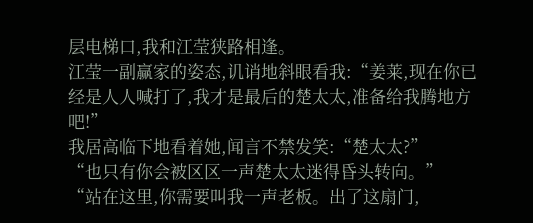层电梯口,我和江莹狭路相逢。
江莹一副赢家的姿态,讥诮地斜眼看我:“姜莱,现在你已经是人人喊打了,我才是最后的楚太太,准备给我腾地方吧!”
我居高临下地看着她,闻言不禁发笑:“楚太太?”
“也只有你会被区区一声楚太太迷得昏头转向。”
“站在这里,你需要叫我一声老板。出了这扇门,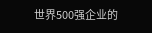世界500强企业的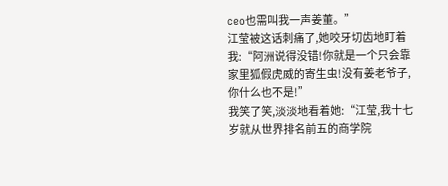ceo也需叫我一声姜董。”
江莹被这话刺痛了,她咬牙切齿地盯着我:“阿洲说得没错!你就是一个只会靠家里狐假虎威的寄生虫!没有姜老爷子,你什么也不是!”
我笑了笑,淡淡地看着她:“江莹,我十七岁就从世界排名前五的商学院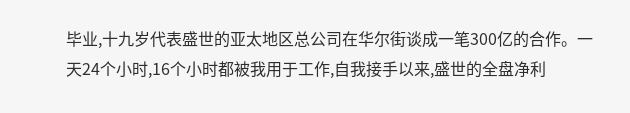毕业,十九岁代表盛世的亚太地区总公司在华尔街谈成一笔300亿的合作。一天24个小时,16个小时都被我用于工作,自我接手以来,盛世的全盘净利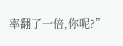率翻了一倍,你呢?”